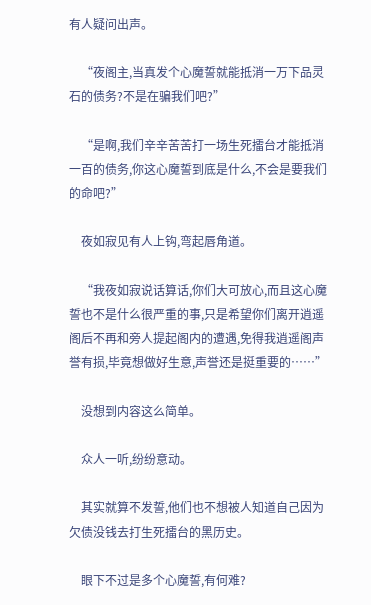有人疑问出声。

    “夜阁主,当真发个心魔誓就能抵消一万下品灵石的债务?不是在骗我们吧?”

    “是啊,我们辛辛苦苦打一场生死擂台才能抵消一百的债务,你这心魔誓到底是什么,不会是要我们的命吧?”

    夜如寂见有人上钩,弯起唇角道。

    “我夜如寂说话算话,你们大可放心,而且这心魔誓也不是什么很严重的事,只是希望你们离开逍遥阁后不再和旁人提起阁内的遭遇,免得我逍遥阁声誉有损,毕竟想做好生意,声誉还是挺重要的……”

    没想到内容这么简单。

    众人一听,纷纷意动。

    其实就算不发誓,他们也不想被人知道自己因为欠债没钱去打生死擂台的黑历史。

    眼下不过是多个心魔誓,有何难?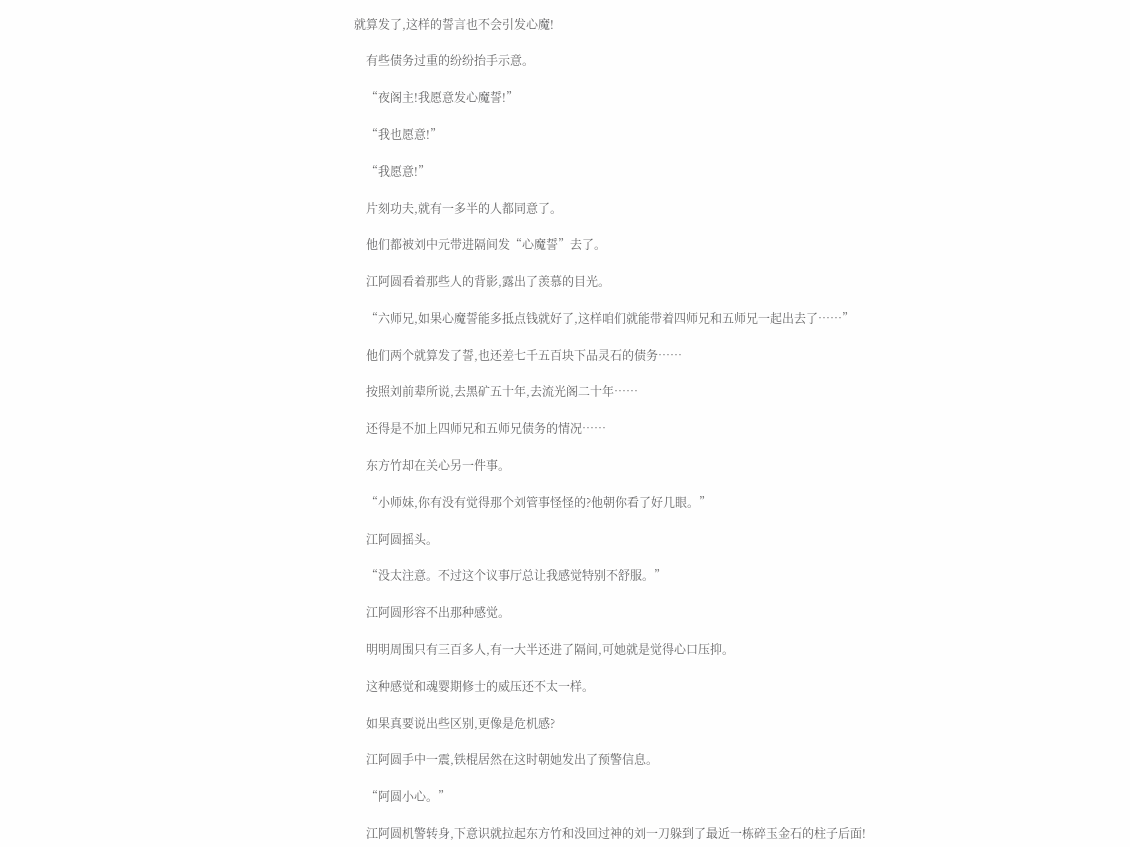就算发了,这样的誓言也不会引发心魔!

    有些债务过重的纷纷抬手示意。

    “夜阁主!我愿意发心魔誓!”

    “我也愿意!”

    “我愿意!”

    片刻功夫,就有一多半的人都同意了。

    他们都被刘中元带进隔间发“心魔誓”去了。

    江阿圆看着那些人的背影,露出了羡慕的目光。

    “六师兄,如果心魔誓能多抵点钱就好了,这样咱们就能带着四师兄和五师兄一起出去了……”

    他们两个就算发了誓,也还差七千五百块下品灵石的债务……

    按照刘前辈所说,去黑矿五十年,去流光阁二十年……

    还得是不加上四师兄和五师兄债务的情况……

    东方竹却在关心另一件事。

    “小师妹,你有没有觉得那个刘管事怪怪的?他朝你看了好几眼。”

    江阿圆摇头。

    “没太注意。不过这个议事厅总让我感觉特别不舒服。”

    江阿圆形容不出那种感觉。

    明明周围只有三百多人,有一大半还进了隔间,可她就是觉得心口压抑。

    这种感觉和魂婴期修士的威压还不太一样。

    如果真要说出些区别,更像是危机感?

    江阿圆手中一震,铁棍居然在这时朝她发出了预警信息。

    “阿圆小心。”

    江阿圆机警转身,下意识就拉起东方竹和没回过神的刘一刀躲到了最近一栋碎玉金石的柱子后面!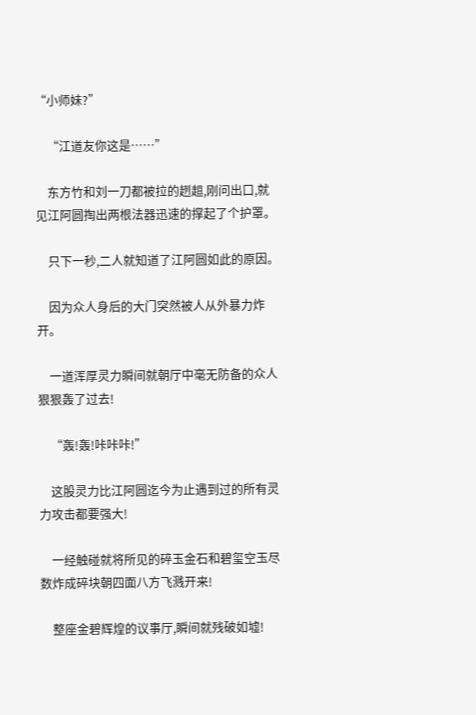“小师妹?”

    “江道友你这是……”

    东方竹和刘一刀都被拉的趔趄,刚问出口,就见江阿圆掏出两根法器迅速的撑起了个护罩。

    只下一秒,二人就知道了江阿圆如此的原因。

    因为众人身后的大门突然被人从外暴力炸开。

    一道浑厚灵力瞬间就朝厅中毫无防备的众人狠狠轰了过去!

    “轰!轰!咔咔咔!”

    这股灵力比江阿圆迄今为止遇到过的所有灵力攻击都要强大!

    一经触碰就将所见的碎玉金石和碧玺空玉尽数炸成碎块朝四面八方飞溅开来!

    整座金碧辉煌的议事厅,瞬间就残破如墟!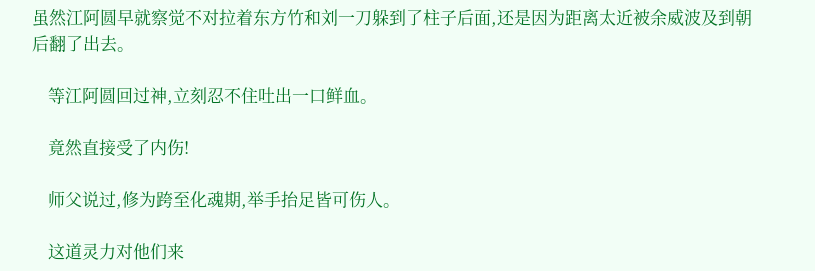虽然江阿圆早就察觉不对拉着东方竹和刘一刀躲到了柱子后面,还是因为距离太近被余威波及到朝后翻了出去。

    等江阿圆回过神,立刻忍不住吐出一口鲜血。

    竟然直接受了内伤!

    师父说过,修为跨至化魂期,举手抬足皆可伤人。

    这道灵力对他们来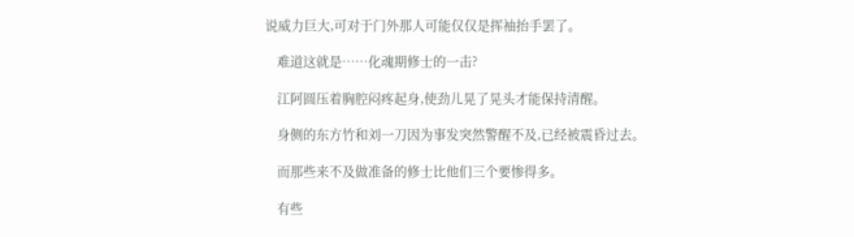说威力巨大,可对于门外那人可能仅仅是挥袖抬手罢了。

    难道这就是……化魂期修士的一击?

    江阿圆压着胸腔闷疼起身,使劲儿晃了晃头才能保持清醒。

    身侧的东方竹和刘一刀因为事发突然警醒不及,已经被震昏过去。

    而那些来不及做准备的修士比他们三个要惨得多。

    有些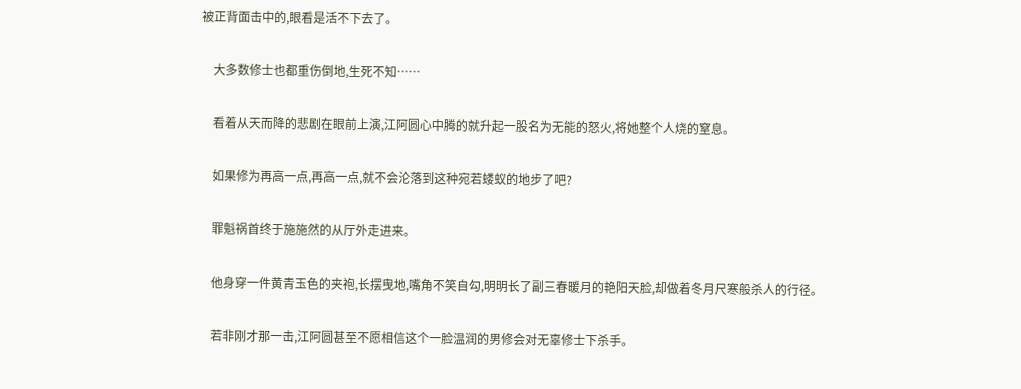被正背面击中的,眼看是活不下去了。

    大多数修士也都重伤倒地,生死不知……

    看着从天而降的悲剧在眼前上演,江阿圆心中腾的就升起一股名为无能的怒火,将她整个人烧的窒息。

    如果修为再高一点,再高一点,就不会沦落到这种宛若蝼蚁的地步了吧?

    罪魁祸首终于施施然的从厅外走进来。

    他身穿一件黄青玉色的夹袍,长摆曳地,嘴角不笑自勾,明明长了副三春暖月的艳阳天脸,却做着冬月尺寒般杀人的行径。

    若非刚才那一击,江阿圆甚至不愿相信这个一脸温润的男修会对无辜修士下杀手。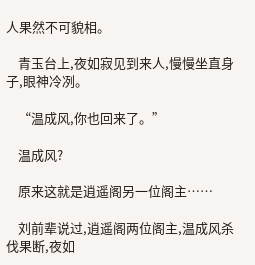人果然不可貌相。

    青玉台上,夜如寂见到来人,慢慢坐直身子,眼神冷冽。

    “温成风,你也回来了。”

    温成风?

    原来这就是逍遥阁另一位阁主……

    刘前辈说过,逍遥阁两位阁主,温成风杀伐果断,夜如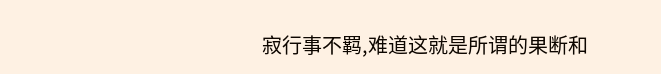寂行事不羁,难道这就是所谓的果断和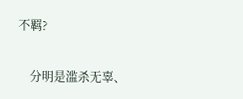不羁?

    分明是滥杀无辜、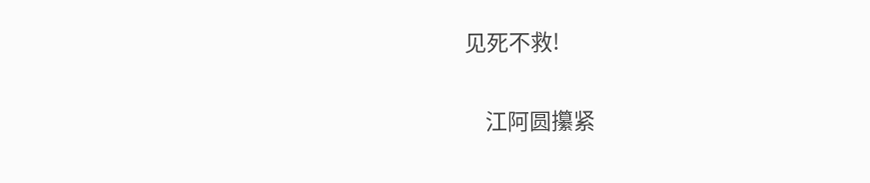见死不救!

    江阿圆攥紧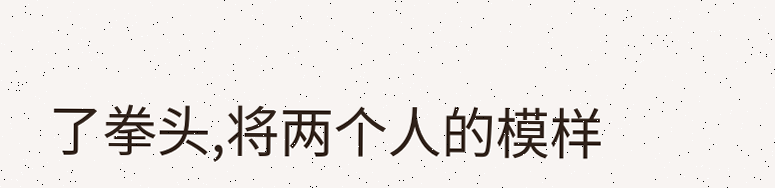了拳头,将两个人的模样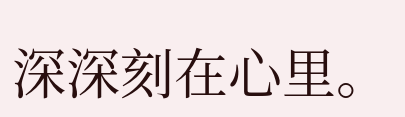深深刻在心里。